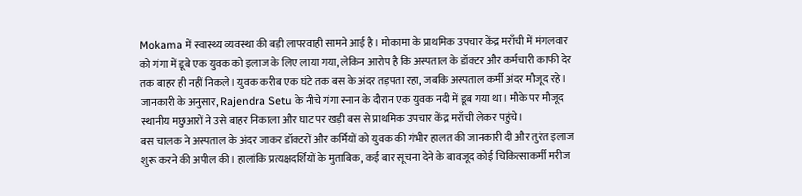Mokama में स्वास्थ्य व्यवस्था की बड़ी लापरवाही सामने आई है। मोकामा के प्राथमिक उपचार केंद्र मराँची में मंगलवार को गंगा में डूबे एक युवक को इलाज के लिए लाया गया, लेकिन आरोप है कि अस्पताल के डॉक्टर और कर्मचारी काफी देर तक बाहर ही नहीं निकले। युवक करीब एक घंटे तक बस के अंदर तड़पता रहा, जबकि अस्पताल कर्मी अंदर मौजूद रहे।
जानकारी के अनुसार, Rajendra Setu के नीचे गंगा स्नान के दौरान एक युवक नदी में डूब गया था। मौके पर मौजूद स्थानीय मछुआरों ने उसे बाहर निकाला और घाट पर खड़ी बस से प्राथमिक उपचार केंद्र मराँची लेकर पहुंचे।
बस चालक ने अस्पताल के अंदर जाकर डॉक्टरों और कर्मियों को युवक की गंभीर हालत की जानकारी दी और तुरंत इलाज शुरू करने की अपील की। हालांकि प्रत्यक्षदर्शियों के मुताबिक, कई बार सूचना देने के बावजूद कोई चिकित्साकर्मी मरीज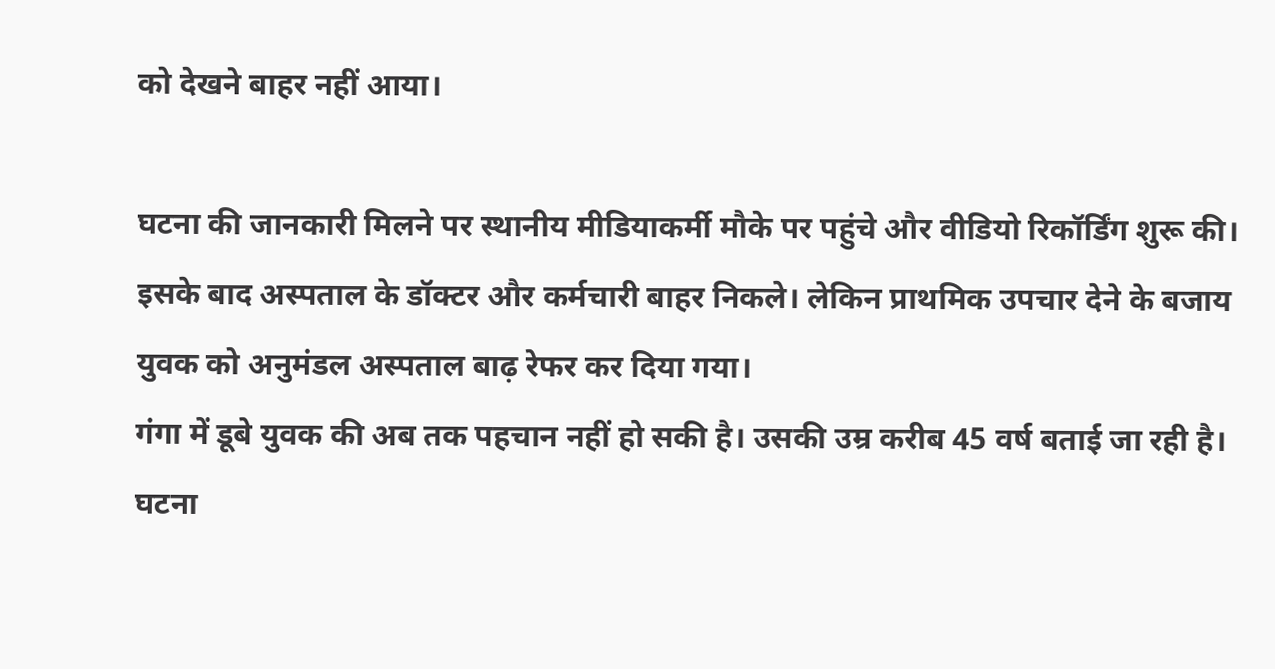को देखने बाहर नहीं आया।

घटना की जानकारी मिलने पर स्थानीय मीडियाकर्मी मौके पर पहुंचे और वीडियो रिकॉर्डिंग शुरू की। इसके बाद अस्पताल के डॉक्टर और कर्मचारी बाहर निकले। लेकिन प्राथमिक उपचार देने के बजाय युवक को अनुमंडल अस्पताल बाढ़ रेफर कर दिया गया।
गंगा में डूबे युवक की अब तक पहचान नहीं हो सकी है। उसकी उम्र करीब 45 वर्ष बताई जा रही है। घटना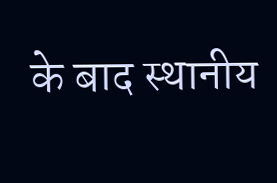के बाद स्थानीय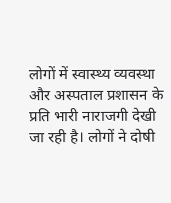लोगों में स्वास्थ्य व्यवस्था और अस्पताल प्रशासन के प्रति भारी नाराजगी देखी जा रही है। लोगों ने दोषी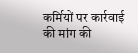कर्मियों पर कार्रवाई की मांग की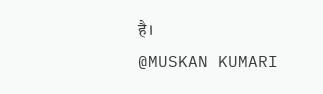है।
@MUSKAN KUMARI